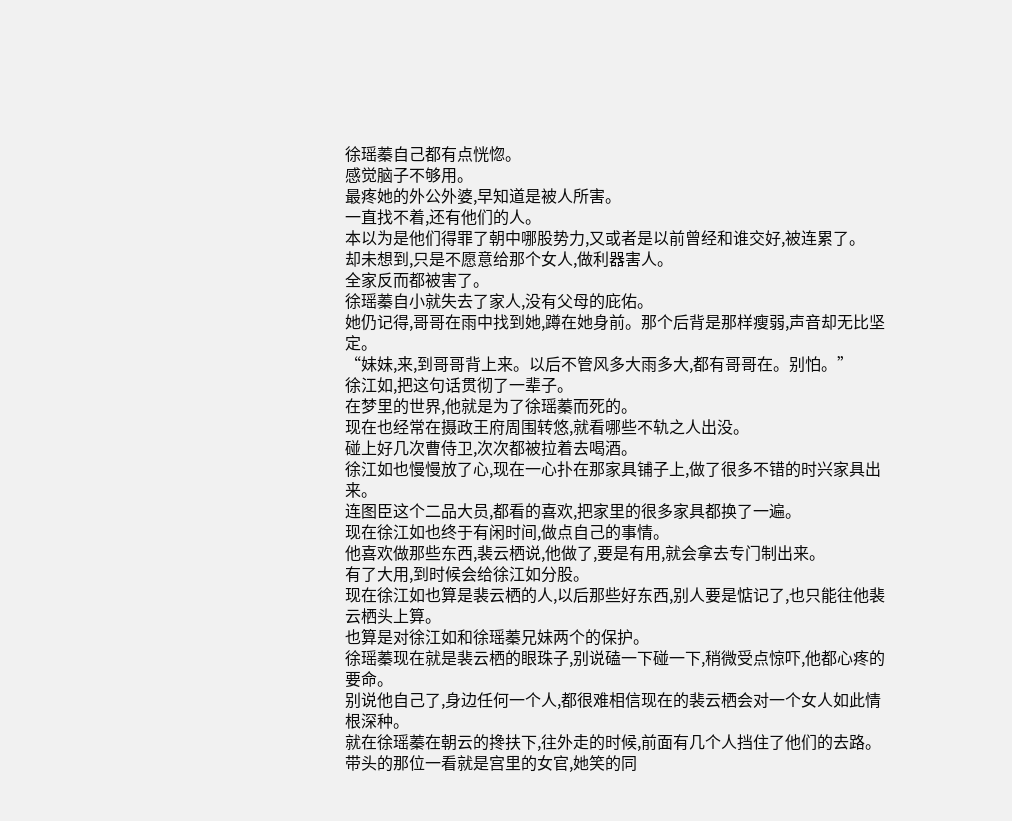徐瑶蓁自己都有点恍惚。
感觉脑子不够用。
最疼她的外公外婆,早知道是被人所害。
一直找不着,还有他们的人。
本以为是他们得罪了朝中哪股势力,又或者是以前曾经和谁交好,被连累了。
却未想到,只是不愿意给那个女人,做利器害人。
全家反而都被害了。
徐瑶蓁自小就失去了家人,没有父母的庇佑。
她仍记得,哥哥在雨中找到她,蹲在她身前。那个后背是那样瘦弱,声音却无比坚定。
“妹妹,来,到哥哥背上来。以后不管风多大雨多大,都有哥哥在。别怕。”
徐江如,把这句话贯彻了一辈子。
在梦里的世界,他就是为了徐瑶蓁而死的。
现在也经常在摄政王府周围转悠,就看哪些不轨之人出没。
碰上好几次曹侍卫,次次都被拉着去喝酒。
徐江如也慢慢放了心,现在一心扑在那家具铺子上,做了很多不错的时兴家具出来。
连图臣这个二品大员,都看的喜欢,把家里的很多家具都换了一遍。
现在徐江如也终于有闲时间,做点自己的事情。
他喜欢做那些东西,裴云栖说,他做了,要是有用,就会拿去专门制出来。
有了大用,到时候会给徐江如分股。
现在徐江如也算是裴云栖的人,以后那些好东西,别人要是惦记了,也只能往他裴云栖头上算。
也算是对徐江如和徐瑶蓁兄妹两个的保护。
徐瑶蓁现在就是裴云栖的眼珠子,别说磕一下碰一下,稍微受点惊吓,他都心疼的要命。
别说他自己了,身边任何一个人,都很难相信现在的裴云栖会对一个女人如此情根深种。
就在徐瑶蓁在朝云的搀扶下,往外走的时候,前面有几个人挡住了他们的去路。
带头的那位一看就是宫里的女官,她笑的同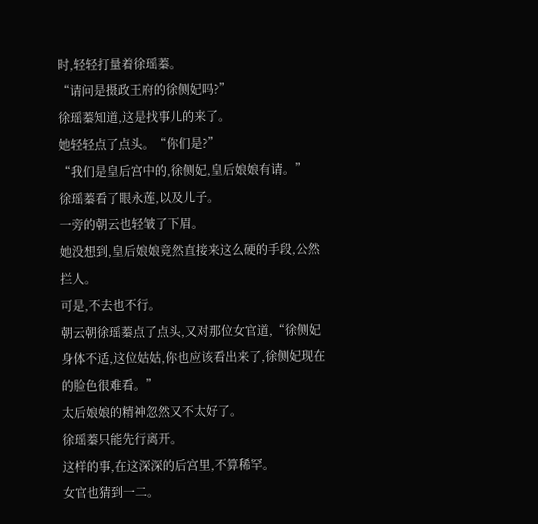时,轻轻打量着徐瑶蓁。
“请问是摄政王府的徐侧妃吗?”
徐瑶蓁知道,这是找事儿的来了。
她轻轻点了点头。“你们是?”
“我们是皇后宫中的,徐侧妃,皇后娘娘有请。”
徐瑶蓁看了眼永莲,以及儿子。
一旁的朝云也轻皱了下眉。
她没想到,皇后娘娘竟然直接来这么硬的手段,公然拦人。
可是,不去也不行。
朝云朝徐瑶蓁点了点头,又对那位女官道,“徐侧妃身体不适,这位姑姑,你也应该看出来了,徐侧妃现在的脸色很难看。”
太后娘娘的精神忽然又不太好了。
徐瑶蓁只能先行离开。
这样的事,在这深深的后宫里,不算稀罕。
女官也猜到一二。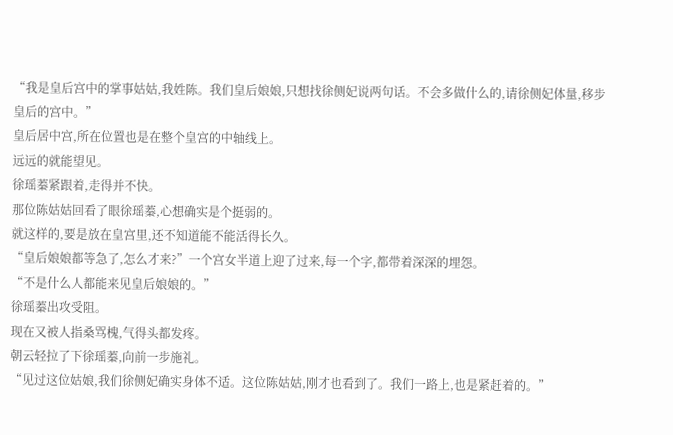“我是皇后宫中的掌事姑姑,我姓陈。我们皇后娘娘,只想找徐侧妃说两句话。不会多做什么的,请徐侧妃体量,移步皇后的宫中。”
皇后居中宫,所在位置也是在整个皇宫的中轴线上。
远远的就能望见。
徐瑶蓁紧跟着,走得并不快。
那位陈姑姑回看了眼徐瑶蓁,心想确实是个挺弱的。
就这样的,要是放在皇宫里,还不知道能不能活得长久。
“皇后娘娘都等急了,怎么才来?”一个宫女半道上迎了过来,每一个字,都带着深深的埋怨。
“不是什么人都能来见皇后娘娘的。”
徐瑶蓁出攻受阻。
现在又被人指桑骂槐,气得头都发疼。
朝云轻拉了下徐瑶蓁,向前一步施礼。
“见过这位姑娘,我们徐侧妃确实身体不适。这位陈姑姑,刚才也看到了。我们一路上,也是紧赶着的。”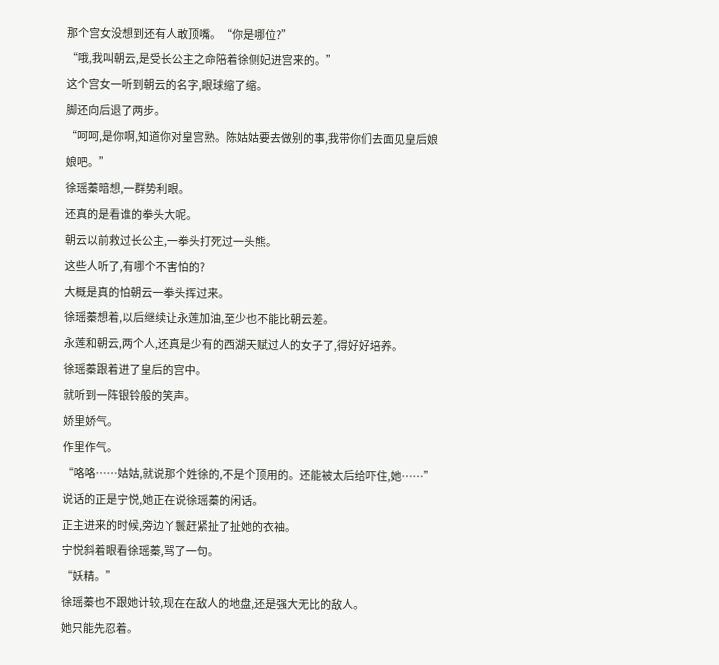那个宫女没想到还有人敢顶嘴。“你是哪位?”
“哦,我叫朝云,是受长公主之命陪着徐侧妃进宫来的。”
这个宫女一听到朝云的名字,眼球缩了缩。
脚还向后退了两步。
“呵呵,是你啊,知道你对皇宫熟。陈姑姑要去做别的事,我带你们去面见皇后娘娘吧。”
徐瑶蓁暗想,一群势利眼。
还真的是看谁的拳头大呢。
朝云以前救过长公主,一拳头打死过一头熊。
这些人听了,有哪个不害怕的?
大概是真的怕朝云一拳头挥过来。
徐瑶蓁想着,以后继续让永莲加油,至少也不能比朝云差。
永莲和朝云,两个人,还真是少有的西湖天赋过人的女子了,得好好培养。
徐瑶蓁跟着进了皇后的宫中。
就听到一阵银铃般的笑声。
娇里娇气。
作里作气。
“咯咯……姑姑,就说那个姓徐的,不是个顶用的。还能被太后给吓住,她……”
说话的正是宁悦,她正在说徐瑶蓁的闲话。
正主进来的时候,旁边丫鬟赶紧扯了扯她的衣袖。
宁悦斜着眼看徐瑶蓁,骂了一句。
“妖精。”
徐瑶蓁也不跟她计较,现在在敌人的地盘,还是强大无比的敌人。
她只能先忍着。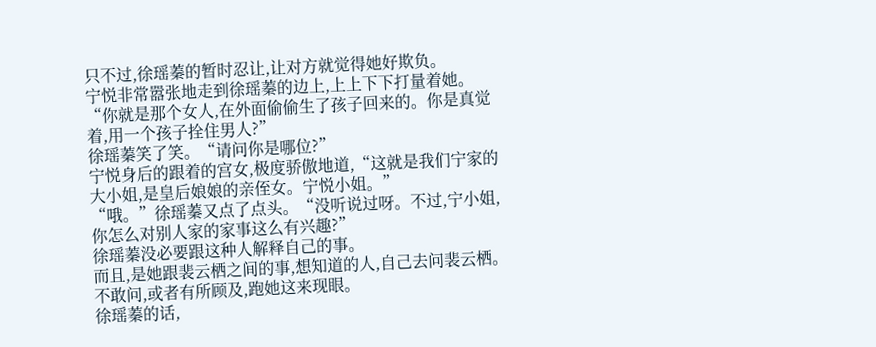只不过,徐瑶蓁的暂时忍让,让对方就觉得她好欺负。
宁悦非常嚣张地走到徐瑶蓁的边上,上上下下打量着她。
“你就是那个女人,在外面偷偷生了孩子回来的。你是真觉着,用一个孩子拴住男人?”
徐瑶蓁笑了笑。“请问你是哪位?”
宁悦身后的跟着的宫女,极度骄傲地道,“这就是我们宁家的大小姐,是皇后娘娘的亲侄女。宁悦小姐。”
“哦。”徐瑶蓁又点了点头。“没听说过呀。不过,宁小姐,你怎么对别人家的家事这么有兴趣?”
徐瑶蓁没必要跟这种人解释自己的事。
而且,是她跟裴云栖之间的事,想知道的人,自己去问裴云栖。
不敢问,或者有所顾及,跑她这来现眼。
徐瑶蓁的话,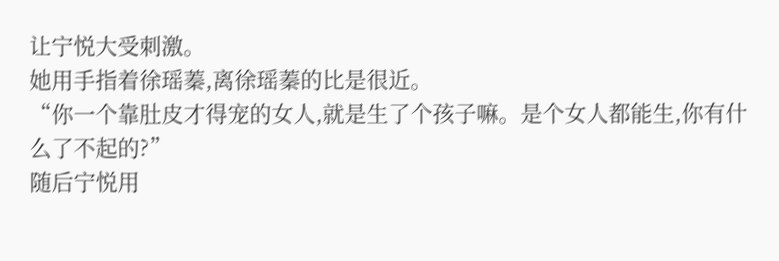让宁悦大受刺激。
她用手指着徐瑶蓁,离徐瑶蓁的比是很近。
“你一个靠肚皮才得宠的女人,就是生了个孩子嘛。是个女人都能生,你有什么了不起的?”
随后宁悦用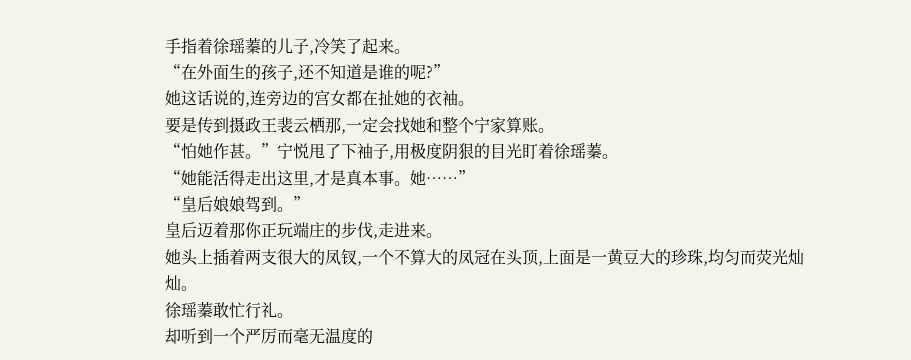手指着徐瑶蓁的儿子,冷笑了起来。
“在外面生的孩子,还不知道是谁的呢?”
她这话说的,连旁边的宫女都在扯她的衣袖。
要是传到摄政王裴云栖那,一定会找她和整个宁家算账。
“怕她作甚。”宁悦甩了下袖子,用极度阴狠的目光盯着徐瑶蓁。
“她能活得走出这里,才是真本事。她……”
“皇后娘娘驾到。”
皇后迈着那你正玩端庄的步伐,走进来。
她头上插着两支很大的凤钗,一个不算大的凤冠在头顶,上面是一黄豆大的珍珠,均匀而荧光灿灿。
徐瑶蓁敢忙行礼。
却听到一个严厉而毫无温度的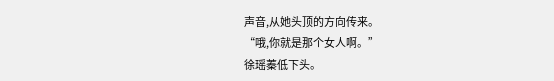声音,从她头顶的方向传来。
“哦,你就是那个女人啊。”
徐瑶蓁低下头。